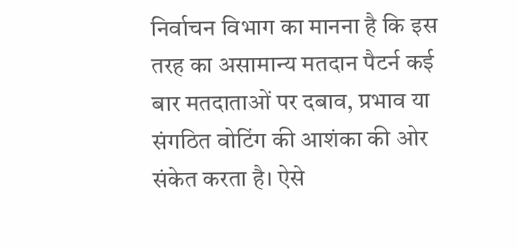निर्वाचन विभाग का मानना है कि इस तरह का असामान्य मतदान पैटर्न कई बार मतदाताओं पर दबाव, प्रभाव या संगठित वोटिंग की आशंका की ओर संकेत करता है। ऐसे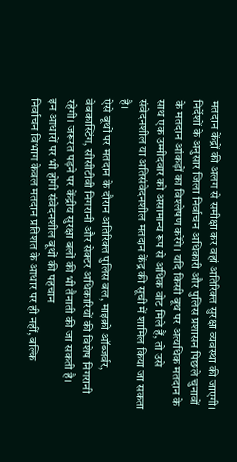मतदान केंद्रों की अलग से समीक्षा कर वहां अतिरिक्त सुरक्षा व्यवस्था की जाएगी।
निर्देशों के अनुसार जिला निर्वाचन अधिकारी और पुलिस प्रशासन पिछले चुनावों के मतदान आंकड़ों का विश्लेषण करेंगे। यदि किसी बूथ पर अत्यधिक मतदान के साथ एक उम्मीदवार को असामान्य रूप से अधिक वोट मिले हैं, तो उसे संवेदनशील या अतिसंवेदनशील मतदान केंद्र की सूची में शामिल किया जा सकता है।
ऐसे बूथों पर मतदान के दौरान अतिरिक्त पुलिस बल, माइक्रो ऑब्जर्वर, वेबकास्टिंग, सीसीटीवी निगरानी और सेक्टर अधिकारियों की विशेष निगरानी रहेगी। जरूरत पड़ने पर केंद्रीय सुरक्षा बलों की भी तैनाती की जा सकती है।
इन आधारों पर भी होगी संवेदनशील बूथों की पहचान
निर्वाचन विभाग केवल मतदान प्रतिशत के आधार पर ही नहीं, बल्कि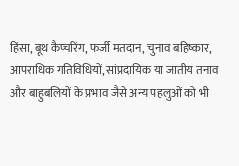हिंसा, बूथ कैप्चरिंग, फर्जी मतदान, चुनाव बहिष्कार, आपराधिक गतिविधियों, सांप्रदायिक या जातीय तनाव और बाहुबलियों के प्रभाव जैसे अन्य पहलुओं को भी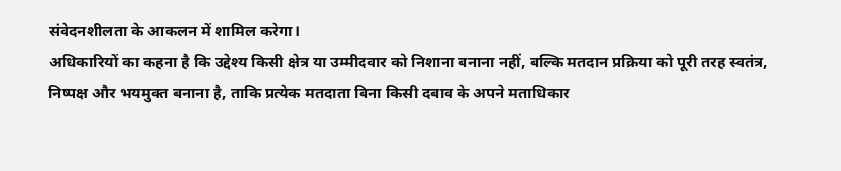संवेदनशीलता के आकलन में शामिल करेगा।
अधिकारियों का कहना है कि उद्देश्य किसी क्षेत्र या उम्मीदवार को निशाना बनाना नहीं, बल्कि मतदान प्रक्रिया को पूरी तरह स्वतंत्र, निष्पक्ष और भयमुक्त बनाना है, ताकि प्रत्येक मतदाता बिना किसी दबाव के अपने मताधिकार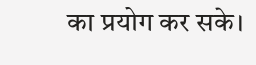का प्रयोग कर सके।